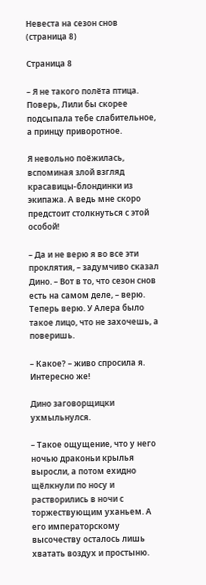Невеста на сезон снов (страница 8)

Страница 8

– Я не такого полёта птица. Поверь, Лили бы скорее подсыпала тебе слабительное, а принцу приворотное.

Я невольно поёжилась, вспоминая злой взгляд красавицы-блондинки из экипажа. А ведь мне скоро предстоит столкнуться с этой особой!

– Да и не верю я во все эти проклятия, – задумчиво сказал Дино. – Вот в то, что сезон снов есть на самом деле, – верю. Теперь верю. У Алера было такое лицо, что не захочешь, а поверишь.

– Какое? – живо спросила я. Интересно же!

Дино заговорщицки ухмыльнулся.

– Такое ощущение, что у него ночью драконьи крылья выросли, а потом ехидно щёлкнули по носу и растворились в ночи с торжествующим уханьем. А его императорскому высочеству осталось лишь хватать воздух и простыню.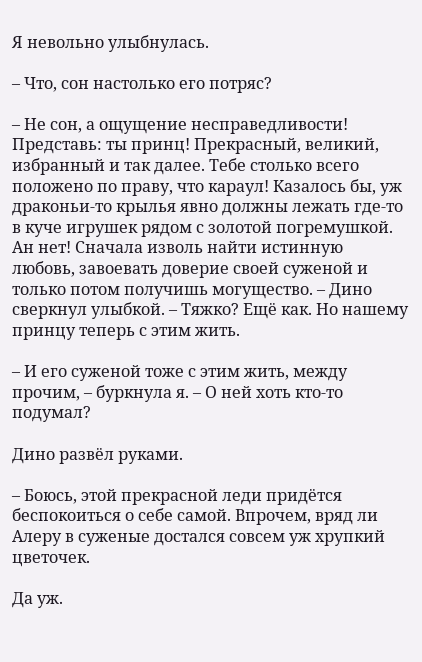Я невольно улыбнулась.

– Что, сон настолько его потряс?

– Не сон, а ощущение несправедливости! Представь: ты принц! Прекрасный, великий, избранный и так далее. Тебе столько всего положено по праву, что караул! Казалось бы, уж драконьи-то крылья явно должны лежать где-то в куче игрушек рядом с золотой погремушкой. Ан нет! Сначала изволь найти истинную любовь, завоевать доверие своей суженой и только потом получишь могущество. – Дино сверкнул улыбкой. – Тяжко? Ещё как. Но нашему принцу теперь с этим жить.

– И его суженой тоже с этим жить, между прочим, – буркнула я. – О ней хоть кто-то подумал?

Дино развёл руками.

– Боюсь, этой прекрасной леди придётся беспокоиться о себе самой. Впрочем, вряд ли Алеру в суженые достался совсем уж хрупкий цветочек.

Да уж.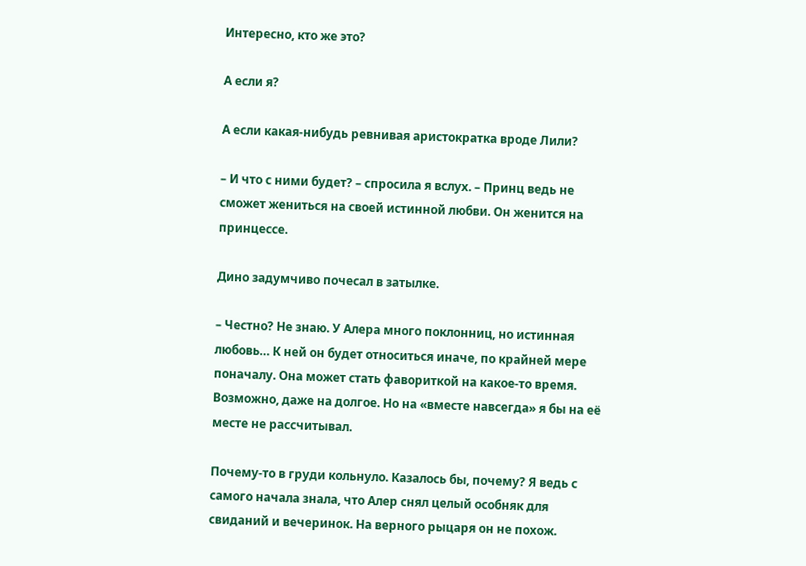Интересно, кто же это?

А если я?

А если какая-нибудь ревнивая аристократка вроде Лили?

– И что с ними будет? – спросила я вслух. – Принц ведь не сможет жениться на своей истинной любви. Он женится на принцессе.

Дино задумчиво почесал в затылке.

– Честно? Не знаю. У Алера много поклонниц, но истинная любовь… К ней он будет относиться иначе, по крайней мере поначалу. Она может стать фавориткой на какое-то время. Возможно, даже на долгое. Но на «вместе навсегда» я бы на её месте не рассчитывал.

Почему-то в груди кольнуло. Казалось бы, почему? Я ведь с самого начала знала, что Алер снял целый особняк для свиданий и вечеринок. На верного рыцаря он не похож.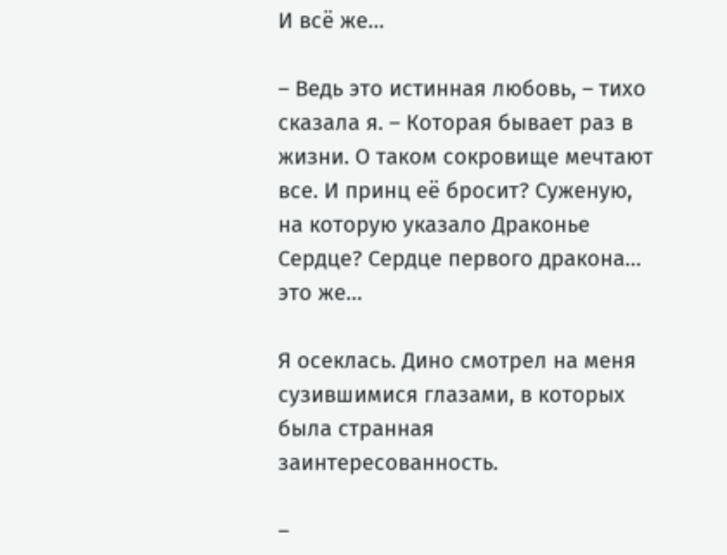И всё же…

– Ведь это истинная любовь, – тихо сказала я. – Которая бывает раз в жизни. О таком сокровище мечтают все. И принц её бросит? Суженую, на которую указало Драконье Сердце? Сердце первого дракона… это же…

Я осеклась. Дино смотрел на меня сузившимися глазами, в которых была странная заинтересованность.

–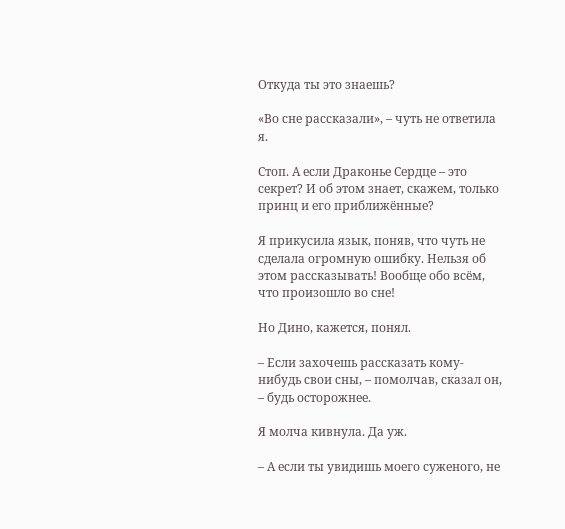Откуда ты это знаешь?

«Во сне рассказали», – чуть не ответила я.

Стоп. А если Драконье Сердце – это секрет? И об этом знает, скажем, только принц и его приближённые?

Я прикусила язык, поняв, что чуть не сделала огромную ошибку. Нельзя об этом рассказывать! Вообще обо всём, что произошло во сне!

Но Дино, кажется, понял.

– Если захочешь рассказать кому-нибудь свои сны, – помолчав, сказал он, – будь осторожнее.

Я молча кивнула. Да уж.

– А если ты увидишь моего суженого, не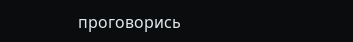проговорись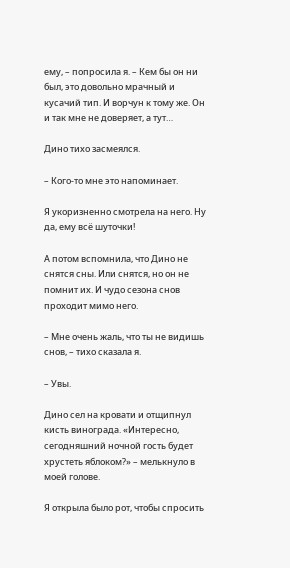ему, – попросила я. – Кем бы он ни был, это довольно мрачный и кусачий тип. И ворчун к тому же. Он и так мне не доверяет, а тут…

Дино тихо засмеялся.

– Кого-то мне это напоминает.

Я укоризненно смотрела на него. Ну да, ему всё шуточки!

А потом вспомнила, что Дино не снятся сны. Или снятся, но он не помнит их. И чудо сезона снов проходит мимо него.

– Мне очень жаль, что ты не видишь снов, – тихо сказала я.

– Увы.

Дино сел на кровати и отщипнул кисть винограда. «Интересно, сегодняшний ночной гость будет хрустеть яблоком?» – мелькнуло в моей голове.

Я открыла было рот, чтобы спросить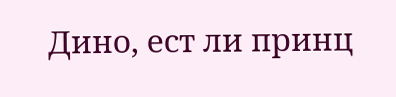Дино, ест ли принц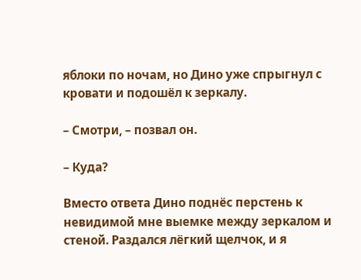яблоки по ночам, но Дино уже спрыгнул с кровати и подошёл к зеркалу.

– Смотри, – позвал он.

– Куда?

Вместо ответа Дино поднёс перстень к невидимой мне выемке между зеркалом и стеной. Раздался лёгкий щелчок, и я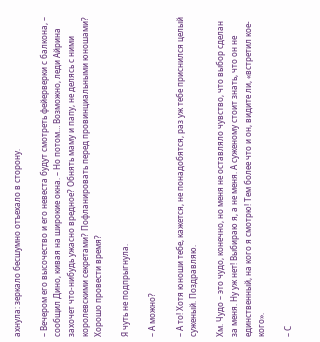ахнула: зеркало бесшумно отъехало в сторону.

– Вечером его высочество и его невеста будут смотреть фейерверки с балкона, – сообщил Дино, кивая на широкие окна. – Но потом… Возможно, леди Айрина захочет что-нибудь ужасно вредное? Обнять маму и папу, не делясь с ними королевскими секретами? Пофланировать перед провинциальными юношами? Хорошо провести время?

Я чуть не подпрыгнула.

– А можно?

– А то! Хотя юноши тебе, кажется, не понадобятся, раз уж тебе приснился целый суженый. Поздравляю.

Хм. Чудо – это чудо, конечно, но меня не оставляло чувство, что выбор сделан за меня. Ну уж нет! Выбираю я, а не меня. А суженому стоит знать, что он не единственный, на кого я смотрю! Тем более что и он, видите ли, «встретил кое-кого».

– С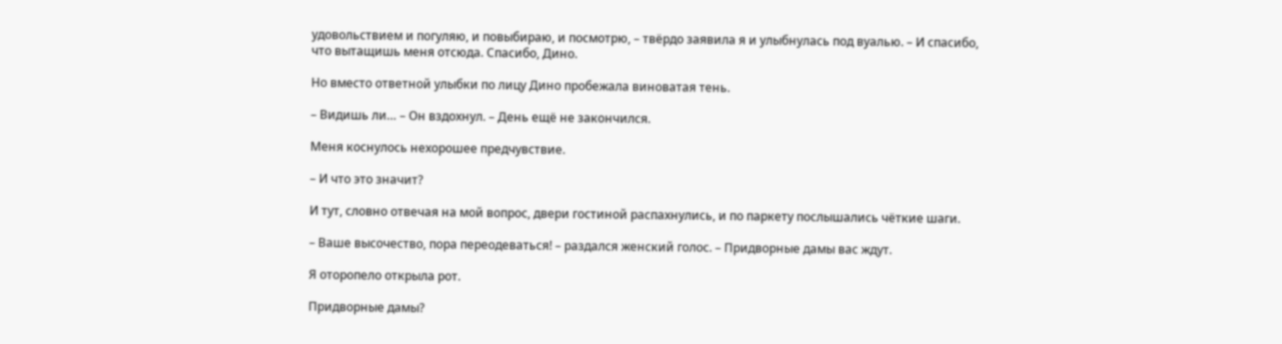удовольствием и погуляю, и повыбираю, и посмотрю, – твёрдо заявила я и улыбнулась под вуалью. – И спасибо, что вытащишь меня отсюда. Спасибо, Дино.

Но вместо ответной улыбки по лицу Дино пробежала виноватая тень.

– Видишь ли… – Он вздохнул. – День ещё не закончился.

Меня коснулось нехорошее предчувствие.

– И что это значит?

И тут, словно отвечая на мой вопрос, двери гостиной распахнулись, и по паркету послышались чёткие шаги.

– Ваше высочество, пора переодеваться! – раздался женский голос. – Придворные дамы вас ждут.

Я оторопело открыла рот.

Придворные дамы?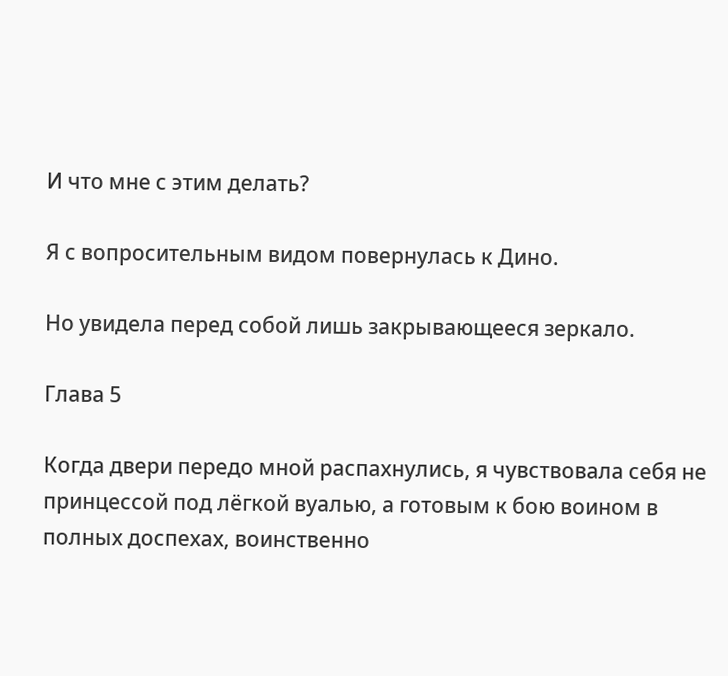И что мне с этим делать?

Я с вопросительным видом повернулась к Дино.

Но увидела перед собой лишь закрывающееся зеркало.

Глава 5

Когда двери передо мной распахнулись, я чувствовала себя не принцессой под лёгкой вуалью, а готовым к бою воином в полных доспехах, воинственно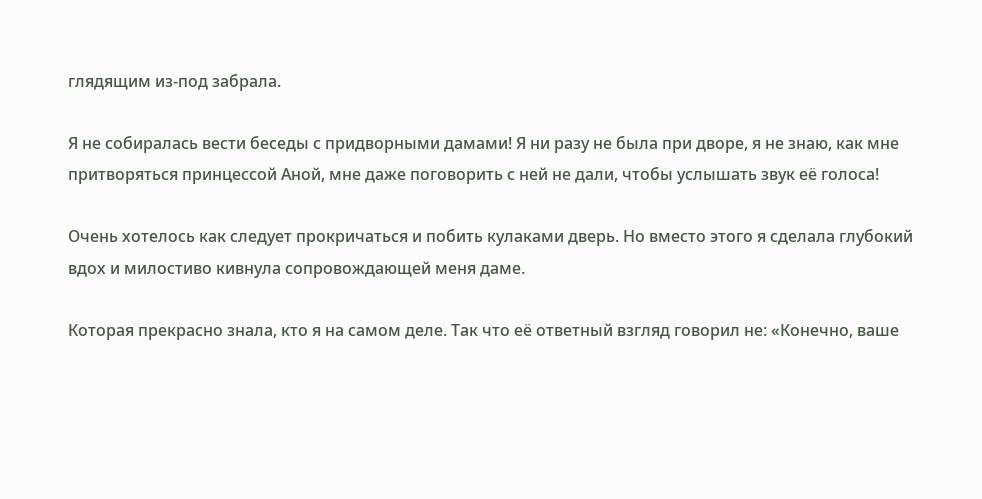глядящим из-под забрала.

Я не собиралась вести беседы с придворными дамами! Я ни разу не была при дворе, я не знаю, как мне притворяться принцессой Аной, мне даже поговорить с ней не дали, чтобы услышать звук её голоса!

Очень хотелось как следует прокричаться и побить кулаками дверь. Но вместо этого я сделала глубокий вдох и милостиво кивнула сопровождающей меня даме.

Которая прекрасно знала, кто я на самом деле. Так что её ответный взгляд говорил не: «Конечно, ваше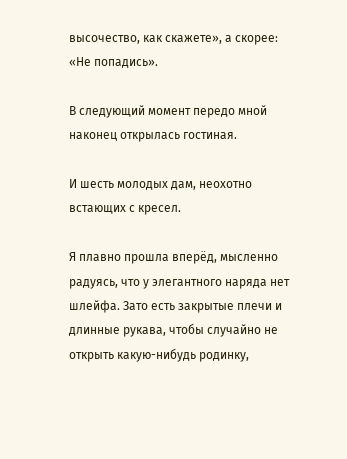высочество, как скажете», а скорее: «Не попадись».

В следующий момент передо мной наконец открылась гостиная.

И шесть молодых дам, неохотно встающих с кресел.

Я плавно прошла вперёд, мысленно радуясь, что у элегантного наряда нет шлейфа. Зато есть закрытые плечи и длинные рукава, чтобы случайно не открыть какую-нибудь родинку,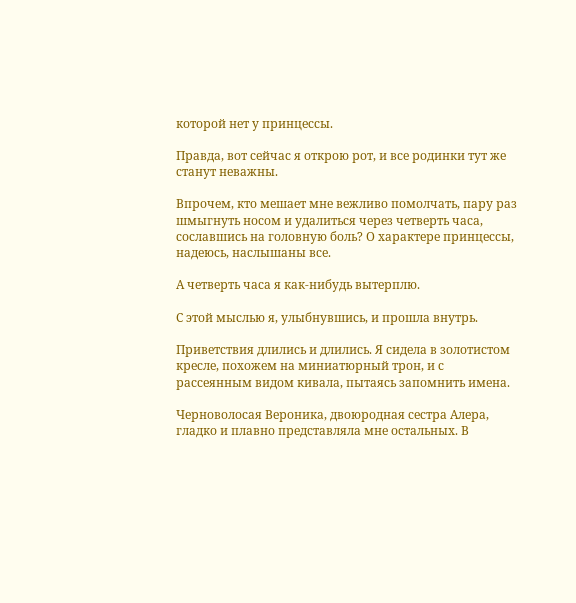которой нет у принцессы.

Правда, вот сейчас я открою рот, и все родинки тут же станут неважны.

Впрочем, кто мешает мне вежливо помолчать, пару раз шмыгнуть носом и удалиться через четверть часа, сославшись на головную боль? О характере принцессы, надеюсь, наслышаны все.

А четверть часа я как-нибудь вытерплю.

С этой мыслью я, улыбнувшись, и прошла внутрь.

Приветствия длились и длились. Я сидела в золотистом кресле, похожем на миниатюрный трон, и с рассеянным видом кивала, пытаясь запомнить имена.

Черноволосая Вероника, двоюродная сестра Алера, гладко и плавно представляла мне остальных. В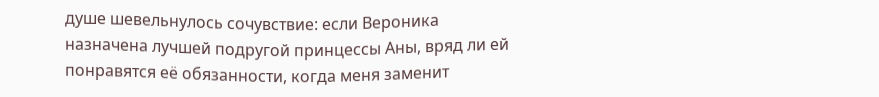душе шевельнулось сочувствие: если Вероника назначена лучшей подругой принцессы Аны, вряд ли ей понравятся её обязанности, когда меня заменит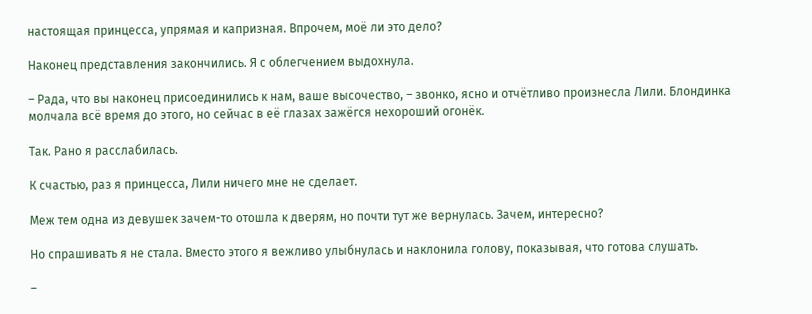настоящая принцесса, упрямая и капризная. Впрочем, моё ли это дело?

Наконец представления закончились. Я с облегчением выдохнула.

– Рада, что вы наконец присоединились к нам, ваше высочество, – звонко, ясно и отчётливо произнесла Лили. Блондинка молчала всё время до этого, но сейчас в её глазах зажёгся нехороший огонёк.

Так. Рано я расслабилась.

К счастью, раз я принцесса, Лили ничего мне не сделает.

Меж тем одна из девушек зачем-то отошла к дверям, но почти тут же вернулась. Зачем, интересно?

Но спрашивать я не стала. Вместо этого я вежливо улыбнулась и наклонила голову, показывая, что готова слушать.

–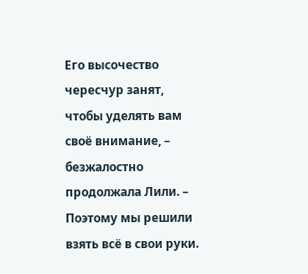Его высочество чересчур занят, чтобы уделять вам своё внимание, – безжалостно продолжала Лили. – Поэтому мы решили взять всё в свои руки.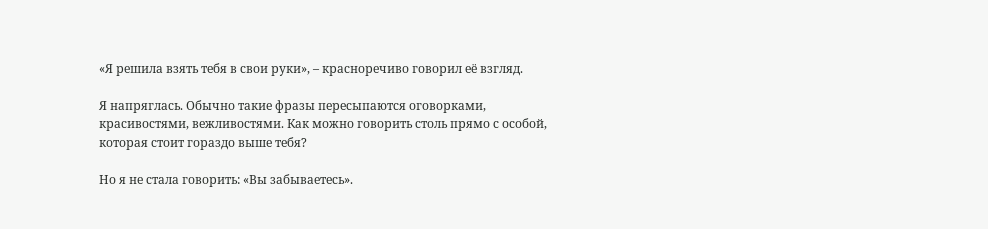«Я решила взять тебя в свои руки», – красноречиво говорил её взгляд.

Я напряглась. Обычно такие фразы пересыпаются оговорками, красивостями, вежливостями. Как можно говорить столь прямо с особой, которая стоит гораздо выше тебя?

Но я не стала говорить: «Вы забываетесь».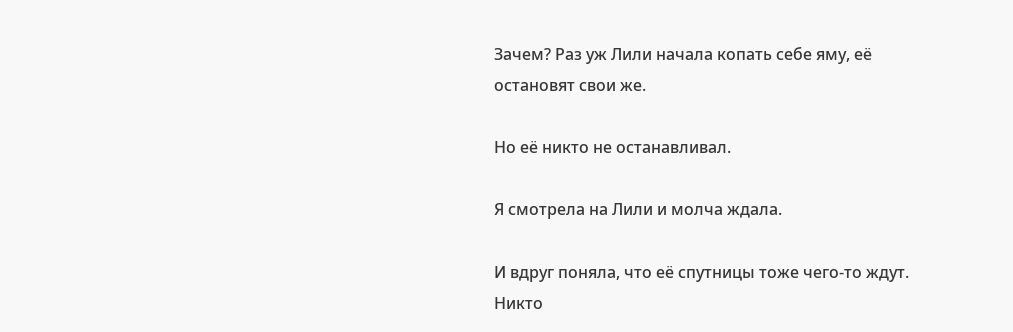Зачем? Раз уж Лили начала копать себе яму, её остановят свои же.

Но её никто не останавливал.

Я смотрела на Лили и молча ждала.

И вдруг поняла, что её спутницы тоже чего-то ждут. Никто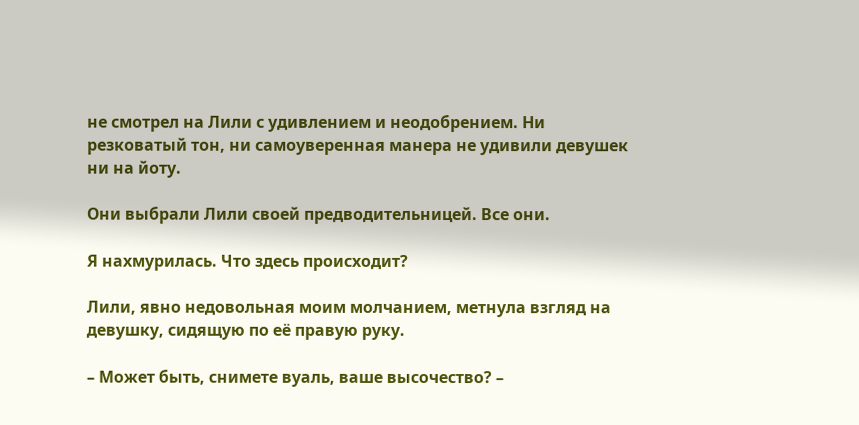не смотрел на Лили с удивлением и неодобрением. Ни резковатый тон, ни самоуверенная манера не удивили девушек ни на йоту.

Они выбрали Лили своей предводительницей. Все они.

Я нахмурилась. Что здесь происходит?

Лили, явно недовольная моим молчанием, метнула взгляд на девушку, сидящую по её правую руку.

– Может быть, снимете вуаль, ваше высочество? –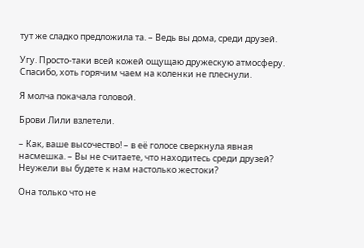тут же сладко предложила та. – Ведь вы дома, среди друзей.

Угу. Просто-таки всей кожей ощущаю дружескую атмосферу. Спасибо, хоть горячим чаем на коленки не плеснули.

Я молча покачала головой.

Брови Лили взлетели.

– Как, ваше высочество! – в её голосе сверкнула явная насмешка. – Вы не считаете, что находитесь среди друзей? Неужели вы будете к нам настолько жестоки?

Она только что не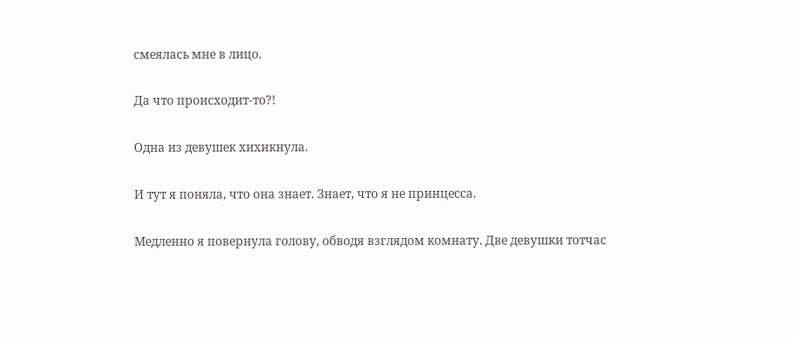смеялась мне в лицо.

Да что происходит-то?!

Одна из девушек хихикнула.

И тут я поняла, что она знает. Знает, что я не принцесса.

Медленно я повернула голову, обводя взглядом комнату. Две девушки тотчас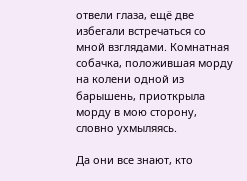отвели глаза, ещё две избегали встречаться со мной взглядами. Комнатная собачка, положившая морду на колени одной из барышень, приоткрыла морду в мою сторону, словно ухмыляясь.

Да они все знают, кто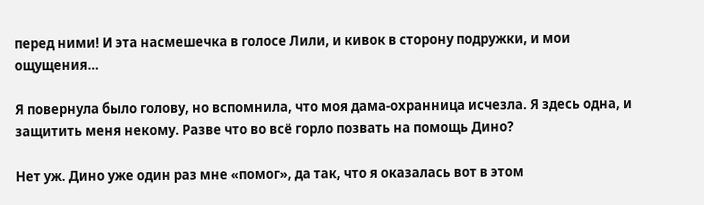перед ними! И эта насмешечка в голосе Лили, и кивок в сторону подружки, и мои ощущения…

Я повернула было голову, но вспомнила, что моя дама-охранница исчезла. Я здесь одна, и защитить меня некому. Разве что во всё горло позвать на помощь Дино?

Нет уж. Дино уже один раз мне «помог», да так, что я оказалась вот в этом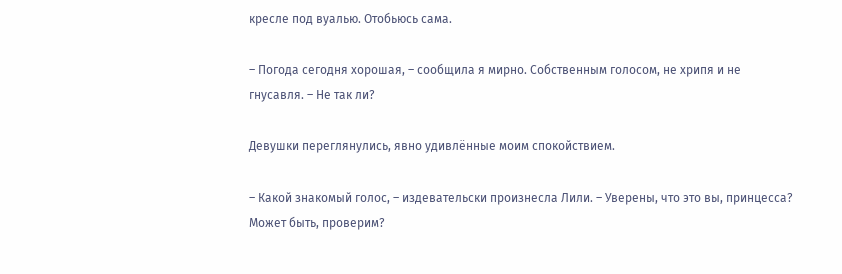кресле под вуалью. Отобьюсь сама.

– Погода сегодня хорошая, – сообщила я мирно. Собственным голосом, не хрипя и не гнусавля. – Не так ли?

Девушки переглянулись, явно удивлённые моим спокойствием.

– Какой знакомый голос, – издевательски произнесла Лили. – Уверены, что это вы, принцесса? Может быть, проверим?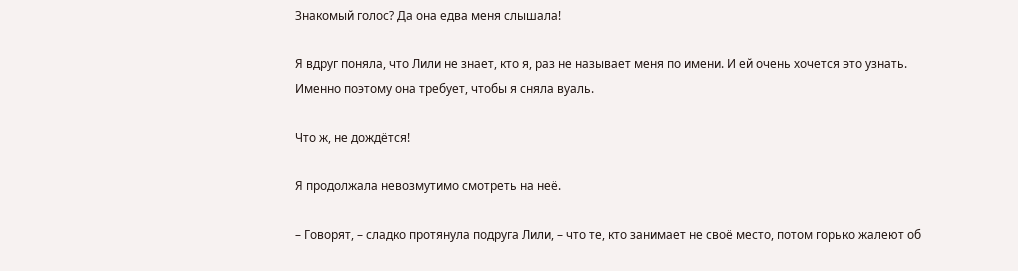Знакомый голос? Да она едва меня слышала!

Я вдруг поняла, что Лили не знает, кто я, раз не называет меня по имени. И ей очень хочется это узнать. Именно поэтому она требует, чтобы я сняла вуаль.

Что ж, не дождётся!

Я продолжала невозмутимо смотреть на неё.

– Говорят, – сладко протянула подруга Лили, – что те, кто занимает не своё место, потом горько жалеют об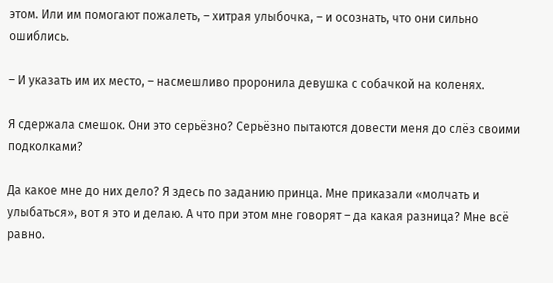этом. Или им помогают пожалеть, – хитрая улыбочка, – и осознать, что они сильно ошиблись.

– И указать им их место, – насмешливо проронила девушка с собачкой на коленях.

Я сдержала смешок. Они это серьёзно? Серьёзно пытаются довести меня до слёз своими подколками?

Да какое мне до них дело? Я здесь по заданию принца. Мне приказали «молчать и улыбаться», вот я это и делаю. А что при этом мне говорят – да какая разница? Мне всё равно.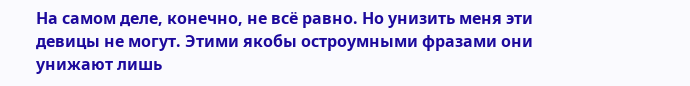На самом деле, конечно, не всё равно. Но унизить меня эти девицы не могут. Этими якобы остроумными фразами они унижают лишь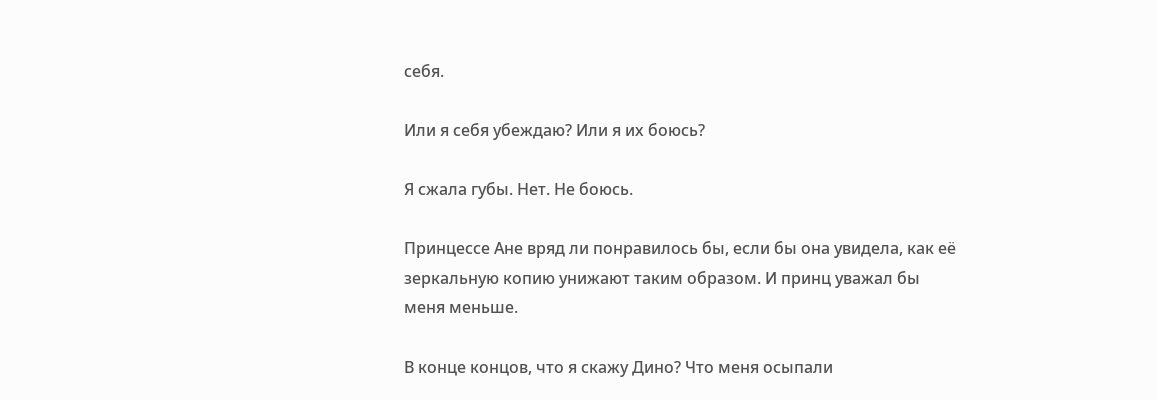себя.

Или я себя убеждаю? Или я их боюсь?

Я сжала губы. Нет. Не боюсь.

Принцессе Ане вряд ли понравилось бы, если бы она увидела, как её зеркальную копию унижают таким образом. И принц уважал бы меня меньше.

В конце концов, что я скажу Дино? Что меня осыпали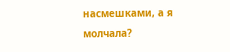насмешками, а я молчала?